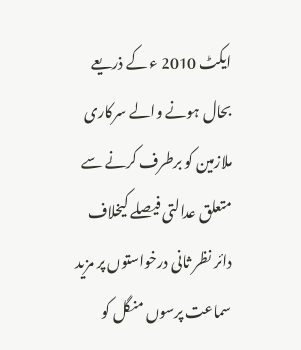ایکٹ 2010 ء کے ذریعے بحال ہونے والے سرکاری ملازمین کو برطرف کرنے سے متعلق عدالتی فیصلے کیخلاف دائر نظر ثانی درخواستوں پر مزید سماعت پرسوں منگل کو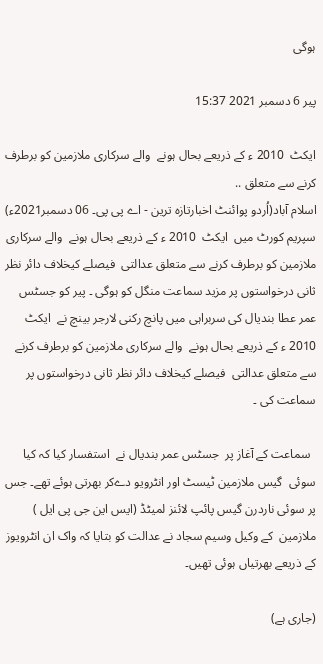ہوگی

پیر 6 دسمبر 2021 15:37

ایکٹ  2010 ء کے ذریعے بحال ہونے  والے سرکاری ملازمین کو برطرف کرنے سے متعلق ..
اسلام آباد(اُردو پوائنٹ اخبارتازہ ترین - اے پی پی۔ 06 دسمبر2021ء) سپریم کورٹ میں  ایکٹ  2010 ء کے ذریعے بحال ہونے  والے سرکاری ملازمین کو برطرف کرنے سے متعلق عدالتی  فیصلے کیخلاف دائر نظر ثانی درخواستوں پر مزید سماعت منگل کو ہوگی ۔ پیر کو جسٹس عمر عطا بندیال کی سربراہی میں پانچ رکنی لارجر بینچ نے  ایکٹ  2010 ء کے ذریعے بحال ہونے  والے سرکاری ملازمین کو برطرف کرنے سے متعلق عدالتی  فیصلے کیخلاف دائر نظر ثانی درخواستوں پر سماعت کی ۔

  سماعت کے آغاز پر  جسٹس عمر بندیال نے  استفسار کیا کہ کیا سوئی  گیس ملازمین ٹیسٹ اور انٹرویو دےکر بھرتی ہوئے تھے۔ جس پر سوئی ناردرن گیس پائپ لائنز لمیٹڈ (ایس این جی پی ایل ) ملازمین  کے وکیل وسیم سجاد نے عدالت کو بتایا کہ واک ان انٹرویوز کے ذریعے بھرتیاں ہوئی تھیں۔

(جاری ہے)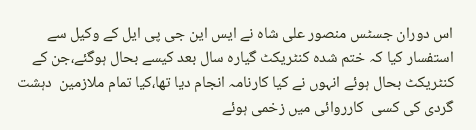اس دوران جسٹس منصور علی شاہ نے ایس این جی پی ایل کے وکیل سے استفسار کیا کہ ختم شدہ کنٹریکٹ گیارہ سال بعد کیسے بحال ہوگئے،جن کے کنٹریکٹ بحال ہوئے انہوں نے کیا کارنامہ انجام دیا تھا،کیا تمام ملازمین  دہشت گردی کی کسی  کارروائی میں زخمی ہوئے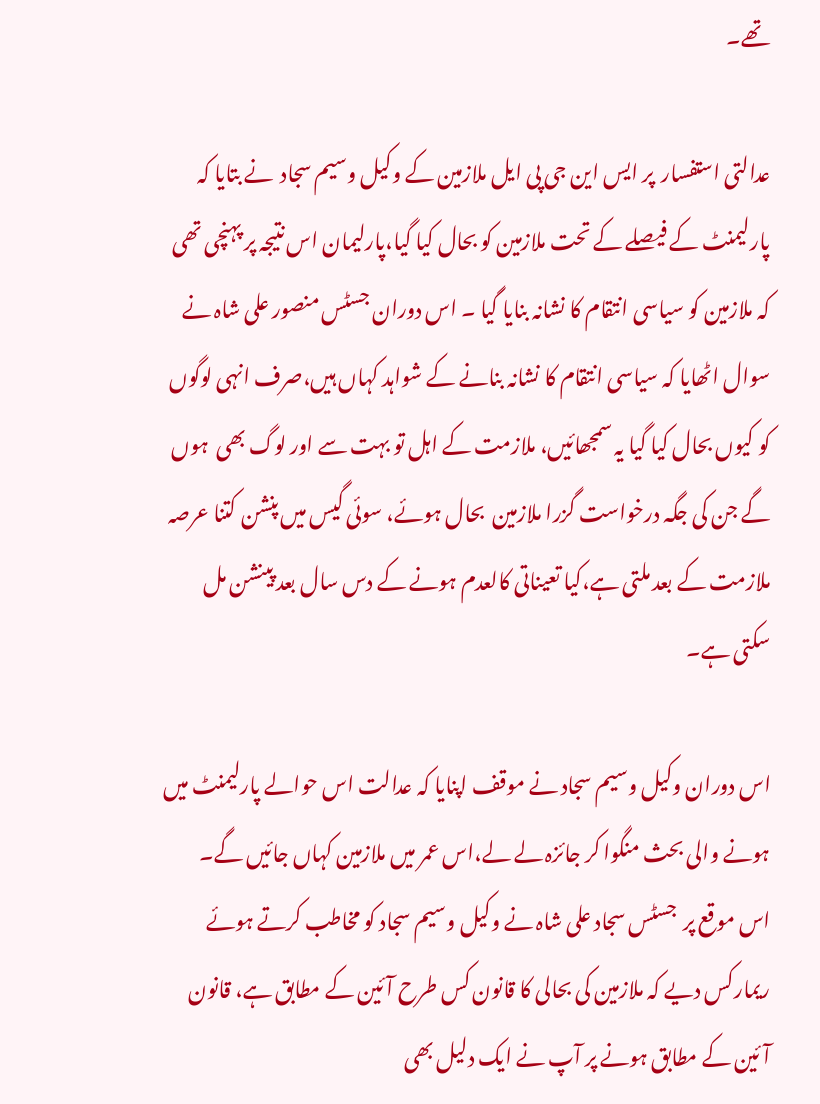تھے۔

عدالتی استفسار  پر ایس این جی پی ایل ملازمین کے وکیل وسیم سجاد  نے بتایا کہ پارلیمنٹ کے فیصلے کے تحت ملازمین کو بحال کیا گیا،پارلیمان اس نتیجہ پر پہنچی تھی کہ ملازمین کو سیاسی انتقام کا نشانہ بنایا گیا ۔ اس دوران جسٹس منصور علی شاہ نے سوال اٹھایا کہ سیاسی انتقام کا نشانہ بنانے کے شواہد کہاں ہیں،صرف انہی لوگوں کو کیوں بحال کیا گیا یہ سمجھائیں، ملازمت کے اہل تو بہت سے اور لوگ بھی  ہوں گے جن کی جگہ درخواست گزرا ملازمین  بحال ہوئے، سوئی گیس میں پنشن کتنا عرصہ ملازمت کے بعد ملتی ہے،کیا تعیناتی کالعدم ہونے کے دس سال بعد پینشن مل سکتی ہے۔

اس دوران وکیل وسیم سجاد نے موقف اپنایا کہ عدالت اس حوالے پارلیمنٹ میں ہونے والی بحث منگوا کر جائزہ لے لے،اس عمر میں ملازمین کہاں جائیں گے۔  اس موقع پر  جسٹس سجاد علی شاہ نے وکیل وسیم سجاد کو مخاطب کرتے ہوئے ریمارکس دیے کہ ملازمین کی بحالی کا قانون کس طرح آئین کے مطابق ہے، قانون آئین کے مطابق ہونے پر آپ نے ایک دلیل بھی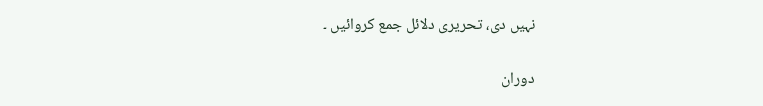نہیں دی، تحریری دلائل جمع کروائیں ۔

دوران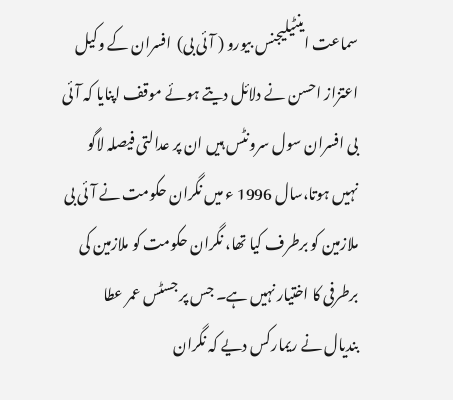سماعت اینٹیلیجنس بیورو ( آئی بی)  افسران کے وکیل اعتزاز احسن نے دلائل دیتے ہوئے موقف اپنایا کہ آئی بی افسران سول سرونٹس ہیں ان پر عدالتی فیصلہ لاگو نہیں ہوتا،سال 1996 ء میں نگران حکومت نے آئی بی ملازمین کو برطرف کیا تھا، نگران حکومت کو ملازمین کی برطرفی کا اختیار نہیں ہے۔ جس پر جسٹس عمر عطا بندیال نے ریمارکس دیے کہ نگران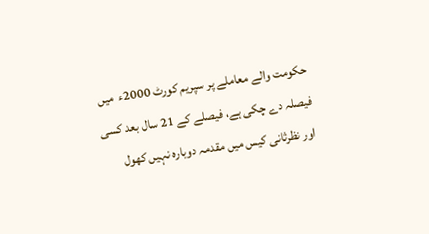حکومت والے معاملے پر سپریم کورٹ 2000ء  میں فیصلہ دے چکی ہے، فیصلے کے 21 سال بعد کسی اور نظرثانی کیس میں مقدمہ دوبارہ نہیں کھول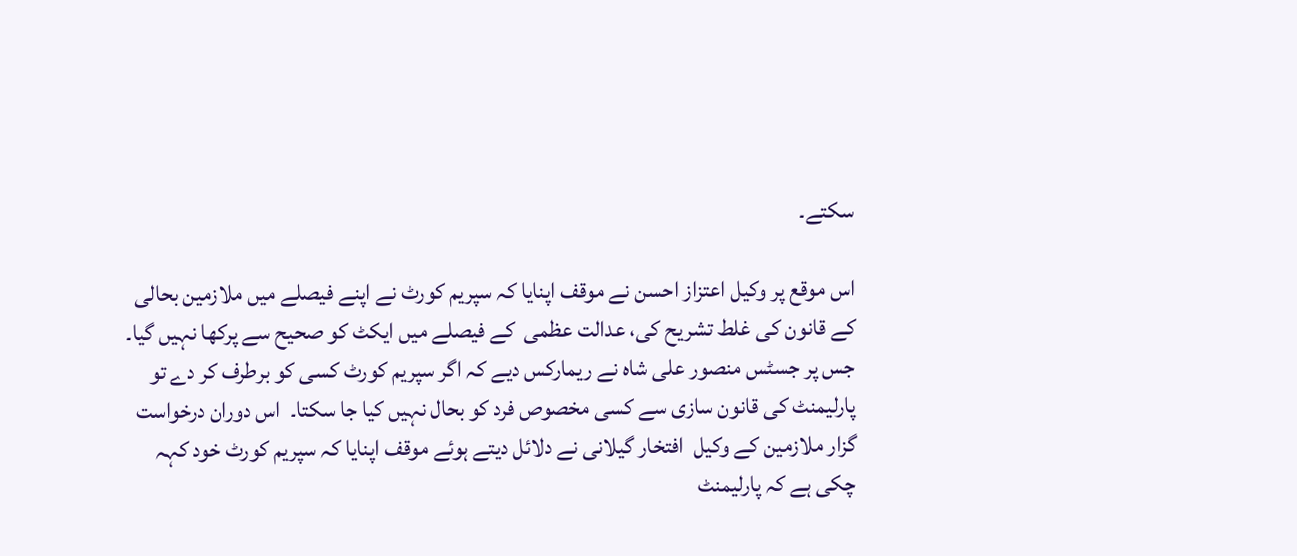سکتے۔

اس موقع پر وکیل اعتزاز احسن نے موقف اپنایا کہ سپریم کورٹ نے اپنے فیصلے میں ملازمین بحالی کے قانون کی غلط تشریح کی، عدالت عظمی  کے فیصلے میں ایکٹ کو صحیح سے پرکھا نہیں گیا۔ جس پر جسٹس منصور علی شاہ نے ریمارکس دیے کہ اگر سپریم کورٹ کسی کو برطرف کر دے تو پارلیمنٹ کی قانون سازی سے کسی مخصوص فرد کو بحال نہیں کیا جا سکتا۔  اس دوران درخواست گزار ملازمین کے وکیل  افتخار گیلانی نے دلائل دیتے ہوئے موقف اپنایا کہ سپریم کورٹ خود کہہ چکی ہے کہ پارلیمنٹ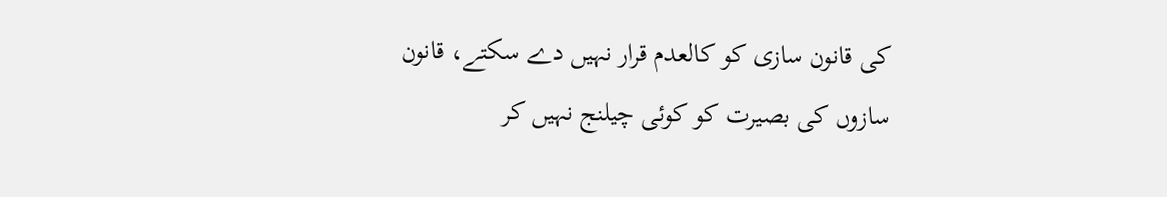کی قانون سازی کو کالعدم قرار نہیں دے سکتے، قانون سازوں کی بصیرت کو کوئی چیلنج نہیں کر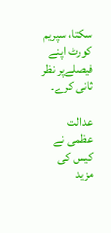سکتا، سپریم کورٹ اپنے فیصلےپر نظر ثانی کرے۔

عدالت عظمی نے کیس کی مزید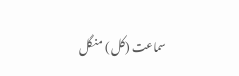سماعت (کل ) منگل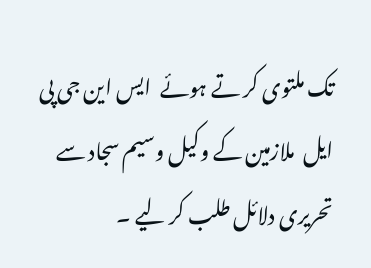تک ملتوی کر تے ہوئے  ایس این جی پی ایل  ملازمین کے وکیل وسیم سجاد سے تحریری دلائل طلب کر لیے ۔